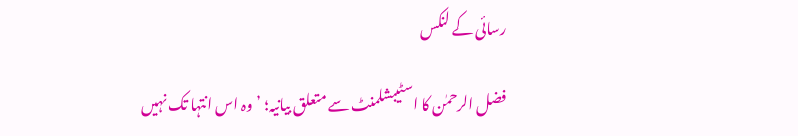رسائی کے لنکس

فضل الرحمٰن کا اسٹیبشلمنٹ سے متعلق بیانیہ؛ ’وہ اس انتہا تک نہیں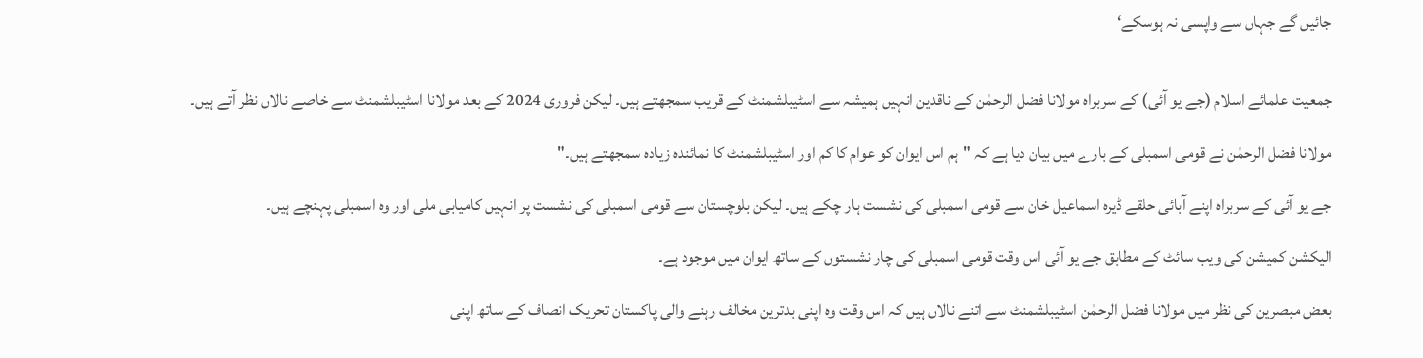جائیں گے جہاں سے واپسی نہ ہوسکے‘


جمعیت علمائے اسلام (جے یو آئی) کے سربراہ مولانا فضل الرحمٰن کے ناقدین انہیں ہمیشہ سے اسٹیبلشمنٹ کے قریب سمجھتے ہیں۔ لیکن فروری 2024 کے بعد مولانا اسٹیبلشمنٹ سے خاصے نالاں نظر آتے ہیں۔

مولانا فضل الرحمٰن نے قومی اسمبلی کے بارے میں بیان دیا ہے کہ "ہم اس ایوان کو عوام کا کم اور اسٹیبلشمنٹ کا نمائندہ زیادہ سمجھتے ہیں۔"

جے یو آئی کے سربراہ اپنے آبائی حلقے ڈیرہ اسماعیل خان سے قومی اسمبلی کی نشست ہار چکے ہیں۔ لیکن بلوچستان سے قومی اسمبلی کی نشست پر انہیں کامیابی ملی اور وہ اسمبلی پہنچے ہیں۔

الیکشن کمیشن کی ویب سائٹ کے مطابق جے یو آئی اس وقت قومی اسمبلی کی چار نشستوں کے ساتھ ایوان میں موجود ہے۔

بعض مبصرین کی نظر میں مولانا فضل الرحمٰن اسٹیبلشمنٹ سے اتنے نالاں ہیں کہ اس وقت وہ اپنی بدترین مخالف رہنے والی پاکستان تحریک انصاف کے ساتھ اپنی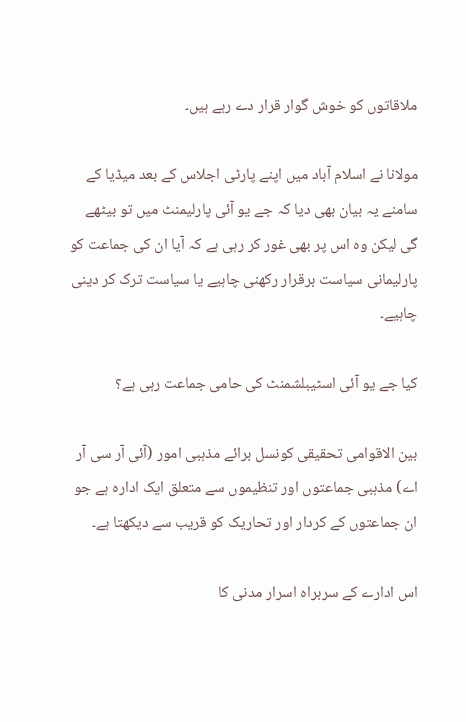ملاقاتوں کو خوش گوار قرار دے رہے ہیں۔

مولانا نے اسلام آباد میں اپنے پارٹی اجلاس کے بعد میڈیا کے سامنے یہ بیان بھی دیا کہ جے یو آئی پارلیمنٹ میں تو بیٹھے گی لیکن وہ اس پر بھی غور کر رہی ہے کہ آیا ان کی جماعت کو پارلیمانی سیاست برقرار رکھنی چاہیے یا سیاست ترک کر دینی چاہیے۔

کیا جے یو آئی اسٹیبلشمنٹ کی حامی جماعت رہی ہے؟

بین الاقوامی تحقیقی کونسل برائے مذہبی امور (آئی آر سی آر اے) مذہبی جماعتوں اور تنظیموں سے متعلق ایک ادارہ ہے جو ان جماعتوں کے کردار اور تحاریک کو قریب سے دیکھتا ہے۔

اس ادارے کے سربراہ اسرار مدنی کا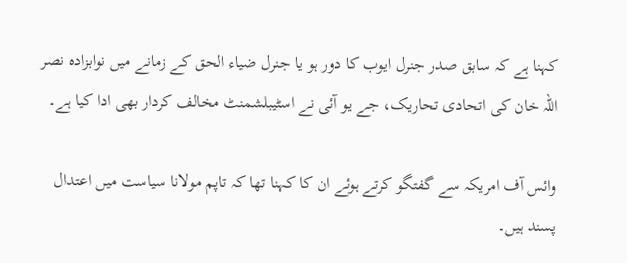کہنا ہے کہ سابق صدر جنرل ایوب کا دور ہو یا جنرل ضیاء الحق کے زمانے میں نوابزادہ نصر اللہ خان کی اتحادی تحاریک، جے یو آئی نے اسٹیبلشمنٹ مخالف کردار بھی ادا کیا ہے۔

وائس آف امریکہ سے گفتگو کرتے ہوئے ان کا کہنا تھا کہ تاپم مولانا سیاست میں اعتدال پسند ہیں۔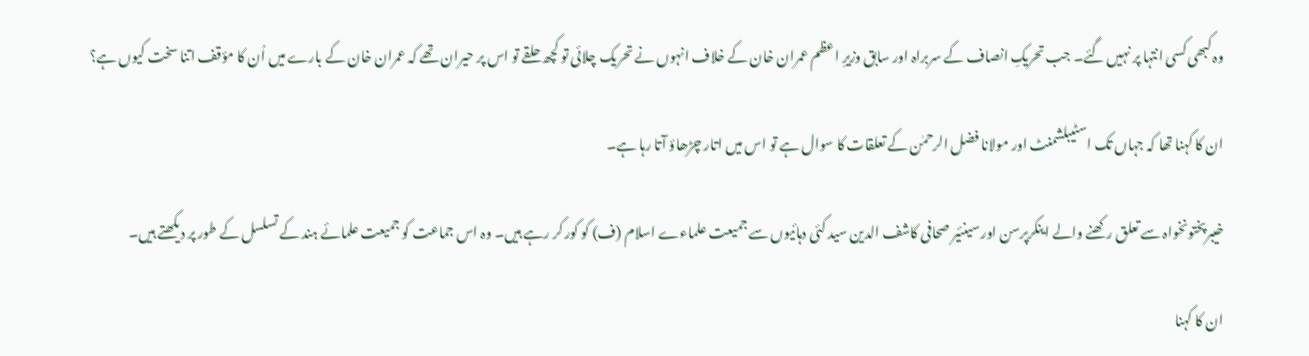وہ کبھی کسی انتہا پر نہیں گئے۔ جب تحریکِ انصاف کے سربراہ اور سابق وزیرِ اعظم عمران خان کے خلاف انہوں نے تحریک چلائی تو کچھ حلقے تو اس پر حیران تھے کہ عمران خان کے بارے میں اُن کا مؤقف اتنا سخت کیوں ہے؟

ان کا کہنا تھا کہ جہاں تک اسٹیبلشمنٹ اور مولانا فضل الرحمٰن کے تعلقات کا سوال ہے تو اس میں اتار چڑھاؤ آتا رہا ہے۔

خیبرپختونخواہ سے تعلق رکھنے والے اینکرپرسن اور سینئیر صحافی کاشف الدین سید کئی دہائیوں سے جمیعت علماءے اسلام (ف) کو کور کر رہے ہیں۔ وہ اس جماعت کو جمیعت علمائے ہند کے تسلسل کے طور پر دیکھتے ہیں۔

ان کا کہنا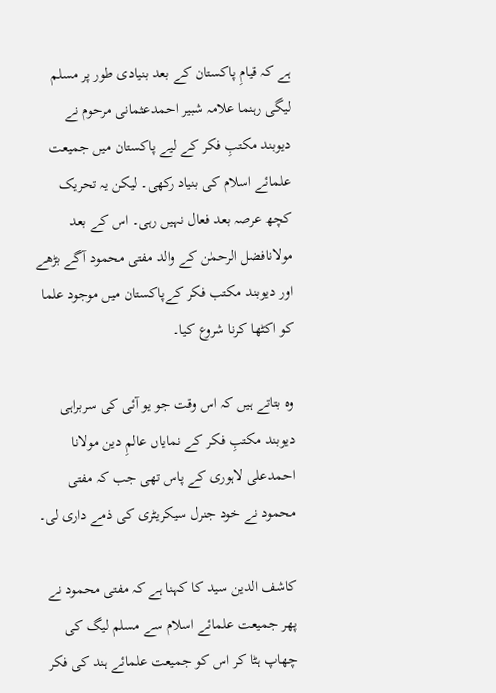ہے کہ قیامِ پاکستان کے بعد بنیادی طور پر مسلم لیگی رہنما علامہ شبیر احمدعثمانی مرحوم نے دیوبند مکتبِ فکر کے لیے پاکستان میں جمیعت علمائے اسلام کی بنیاد رکھی۔ لیکن یہ تحریک کچھ عرصہ بعد فعال نہیں رہی۔ اس کے بعد مولانافضل الرحمٰن کے والد مفتی محمود آگے بڑھے اور دیوبند مکتب فکر کےپاکستان میں موجود علما کو اکٹھا کرنا شروع کیا۔

وہ بتاتے ہیں کہ اس وقت جو یو آئی کی سربراہی دیوبند مکتبِ فکر کے نمایاں عالمِ دین مولانا احمدعلی لاہوری کے پاس تھی جب کہ مفتی محمود نے خود جنرل سیکریٹری کی ذمے داری لی۔

کاشف الدین سید کا کہنا ہے کہ مفتی محمود نے پھر جمیعت علمائے اسلام سے مسلم لیگ کی چھاپ ہٹا کر اس کو جمیعت علمائے ہند کی فکر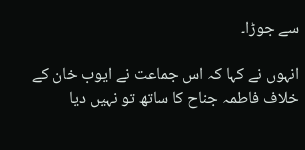سے جوڑا۔

انہوں نے کہا کہ اس جماعت نے ایوب خان کے خلاف فاطمہ جناح کا ساتھ تو نہیں دیا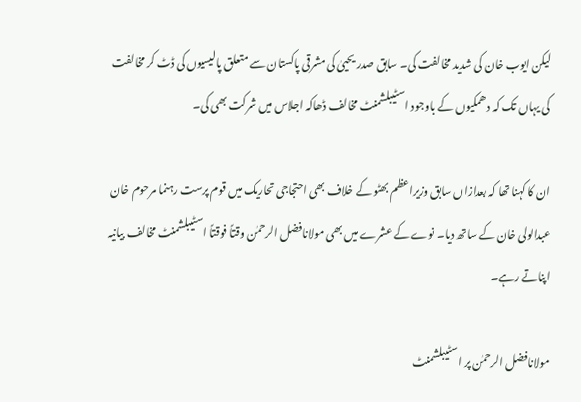لیکن ایوب خان کی شدید مخالفت کی۔ سابق صدر یحییٰ کی مشرقی پاکستان سے متعلق پالیسیوں کی ڈٹ کر مخالفت کی یہاں تک کہ دھمکیوں کے باوجود اسٹیبلشمنٹ مخالف ڈھاکہ اجلاس میں شرکت بھی کی۔

ان کا کہنا تھا کہ بعدازاں سابق وزیراعظم بھٹو کے خلاف بھی احتجاجی تحاریک میں قوم پرست رہنما مرحوم خان عبدالولی خان کے ساتھ دیا۔ نوے کے عشرے میں بھی مولانافضل الرحمٰن وقتاً فوقتاً اسٹیبلشمنٹ مخالف بیانیہ اپناتے رہے۔

مولانافضل الرحمٰن پر اسٹیبلشمنٹ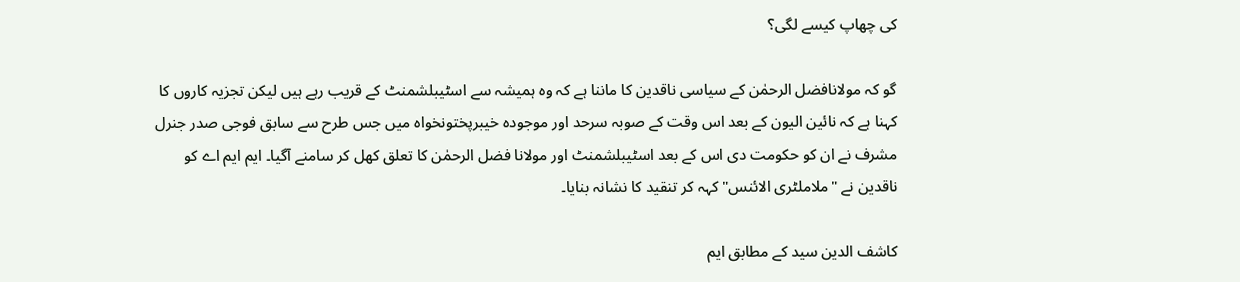کی چھاپ کیسے لگی؟

گو کہ مولانافضل الرحمٰن کے سیاسی ناقدین کا ماننا ہے کہ وہ ہمیشہ سے اسٹیبلشمنٹ کے قریب رہے ہیں لیکن تجزیہ کاروں کا کہنا ہے کہ نائین الیون کے بعد اس وقت کے صوبہ سرحد اور موجودہ خیبرپختونخواہ میں جس طرح سے سابق فوجی صدر جنرل مشرف نے ان کو حکومت دی اس کے بعد اسٹیبلشمنٹ اور مولانا فضل الرحمٰن کا تعلق کھل کر سامنے آگیا۔ ایم ایم اے کو ناقدین نے "ملاملٹری الائنس" کہہ کر تنقید کا نشانہ بنایا۔

کاشف الدین سید کے مطابق ایم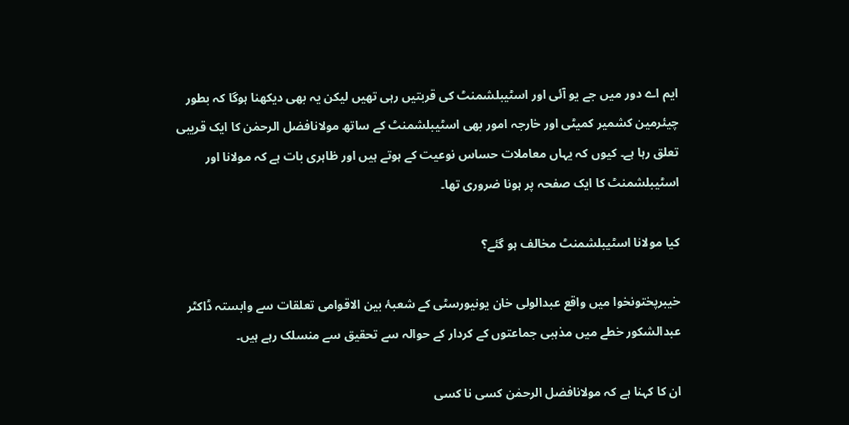ایم اے دور میں جے یو آئی اور اسٹیبلشمنٹ کی قربتیں رہی تھیں لیکن یہ بھی دیکھنا ہوگا کہ بطور چیئرمین کشمیر کمیٹی اور خارجہ امور بھی اسٹیبلشمنٹ کے ساتھ مولانافضل الرحمٰن کا ایک قریبی تعلق رہا ہے۔ کیوں کہ یہاں معاملات حساس نوعیت کے ہوتے ہیں اور ظاہری بات ہے کہ مولانا اور اسٹیبلشمنٹ کا ایک صفحہ پر ہونا ضروری تھا۔

کیا مولانا اسٹیبلشمنٹ مخالف ہو گئے؟

خیبرپختونخوا میں واقع عبدالولی خان یونیورسٹی کے شعبۂ بین الاقوامی تعلقات سے وابستہ ڈاکٹر عبدالشکور خطے میں مذہبی جماعتوں کے کردار کے حوالہ سے تحقیق سے منسلک رہے ہیں۔

ان کا کہنا ہے کہ مولانافضل الرحمٰن کسی نا کسی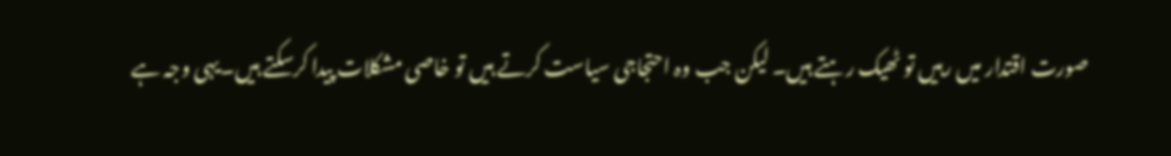صورت اقتدار میں رہیں تو ٹھیک رہتے ہیں۔ لیکن جب وہ احتجاجی سیاست کرتے ہیں تو خاصی مشکلات پیدا کرسکتے ہیں۔یہی وجہ ہے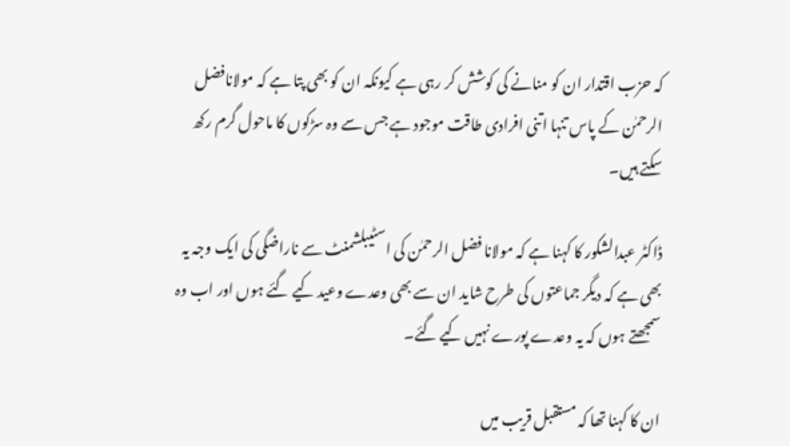کہ حزب اقتدار ان کو منانے کی کوشش کر رہی ہے کیونکہ ان کو بھی پتا ہے کہ مولانافضل الرحمٰن کے پاس تنہا اتنی افرادی طاقت موجود ہے جس سے وہ سڑکوں کا ماحول گرم رکھ سکتے ہیں۔

ڈاکٹر عبدالشکور کا کہنا ہے کہ مولانا فضل الرحمٰن کی اسٹیبلشمنٹ سے ناراضگی کی ایک وجہ یہ بھی ہے کہ دیگر جماعتوں کی طرح شاید ان سے بھی وعدے وعید کیے گئے ہوں اور اب وہ سمجھتے ہوں کہ یہ وعدے پورے نہیں کیے گئے۔

ان کا کہنا تھا کہ مستقبل قریب میں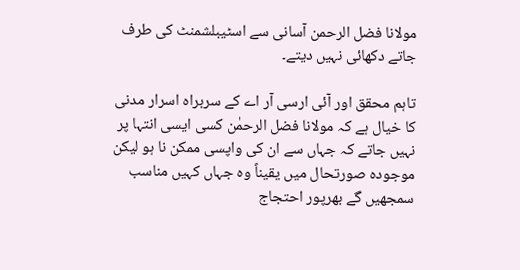مولانا فضل الرحمن آسانی سے اسٹیبلشمنٹ کی طرف جاتے دکھائی نہیں دیتے۔

تاہم محقق اور آئی ارسی آر اے کے سربراہ اسرار مدنی کا خیال ہے کہ مولانا فضل الرحمٰن کسی ایسی انتہا پر نہیں جاتے کہ جہاں سے ان کی واپسی ممکن نا ہو لیکن موجودہ صورتحال میں یقیناً وہ جہاں کہیں مناسب سمجھیں گے بھرپور احتجاج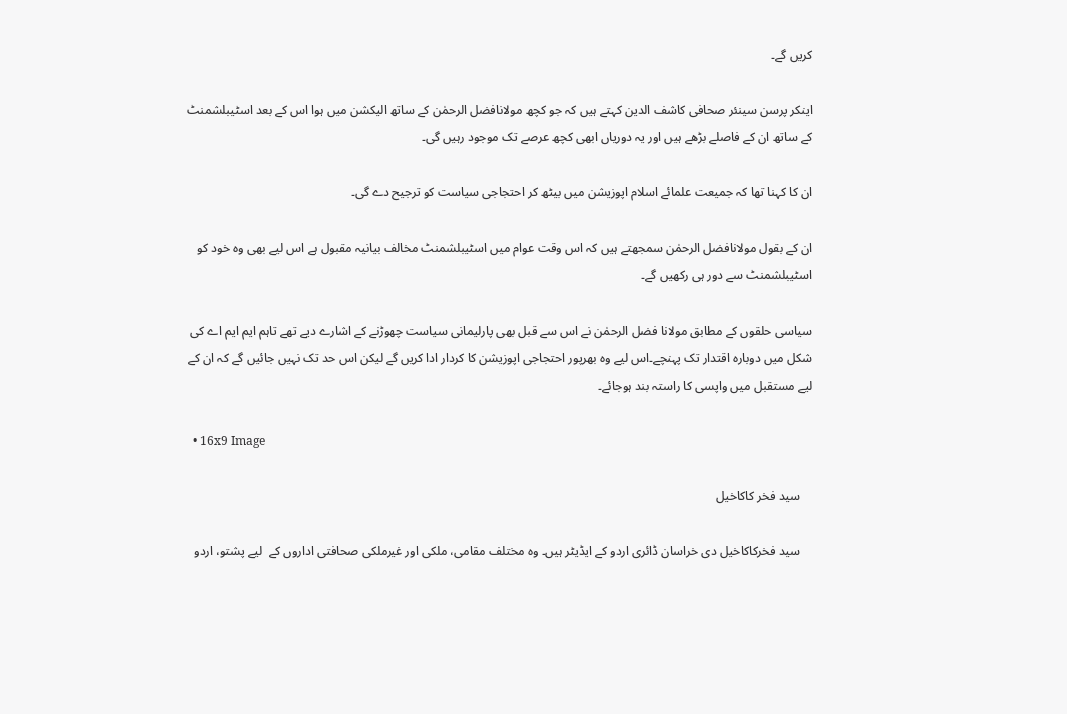کریں گے۔

اینکر پرسن سینئر صحافی کاشف الدین کہتے ہیں کہ جو کچھ مولانافضل الرحمٰن کے ساتھ الیکشن میں ہوا اس کے بعد اسٹیبلشمنٹ کے ساتھ ان کے فاصلے بڑھے ہیں اور یہ دوریاں ابھی کچھ عرصے تک موجود رہیں گی۔

ان کا کہنا تھا کہ جمیعت علمائے اسلام اپوزیشن میں بیٹھ کر احتجاجی سیاست کو ترجیح دے گی۔

ان کے بقول مولانافضل الرحمٰن سمجھتے ہیں کہ اس وقت عوام میں اسٹیبلشمنٹ مخالف بیانیہ مقبول ہے اس لیے بھی وہ خود کو اسٹیبلشمنٹ سے دور ہی رکھیں گے۔

سیاسی حلقوں کے مطابق مولانا فضل الرحمٰن نے اس سے قبل بھی پارلیمانی سیاست چھوڑنے کے اشارے دیے تھے تاہم ایم ایم اے کی شکل میں دوبارہ اقتدار تک پہنچے۔اس لیے وہ بھرپور احتجاجی اپوزیشن کا کردار ادا کریں گے لیکن اس حد تک نہیں جائیں گے کہ ان کے لیے مستقبل میں واپسی کا راستہ بند ہوجائے۔

  • 16x9 Image

    سید فخر کاکاخیل

    سید فخرکاکاخیل دی خراسان ڈائری اردو کے ایڈیٹر ہیں۔ وہ مختلف مقامی، ملکی اور غیرملکی صحافتی اداروں کے  لیے پشتو، اردو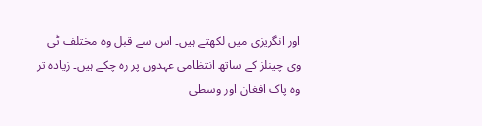اور انگریزی میں لکھتے ہیں۔ اس سے قبل وہ مختلف ٹی وی چینلز کے ساتھ انتظامی عہدوں پر رہ چکے ہیں۔ زیادہ تر وہ پاک افغان اور وسطی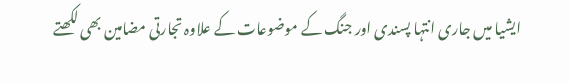ایشیا میں جاری انتہا پسندی اور جنگ کے موضوعات کے علاوہ تجارتی مضامین بھی لکھتے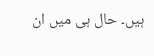ہیں۔ حال ہی میں ان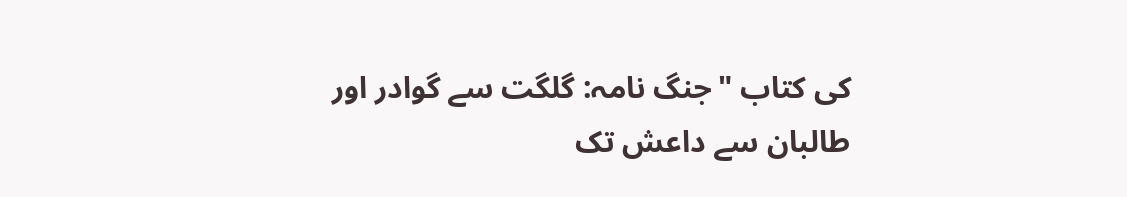کی کتاب "جنگ نامہ: گلگت سے گوادر اور طالبان سے داعش تک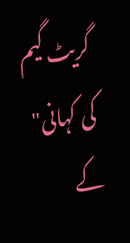گریٹ گیم کی کہانی" کے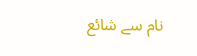نام سے شائع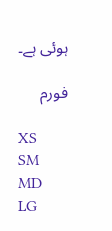ہوئی ہے۔

فورم

XS
SM
MD
LG